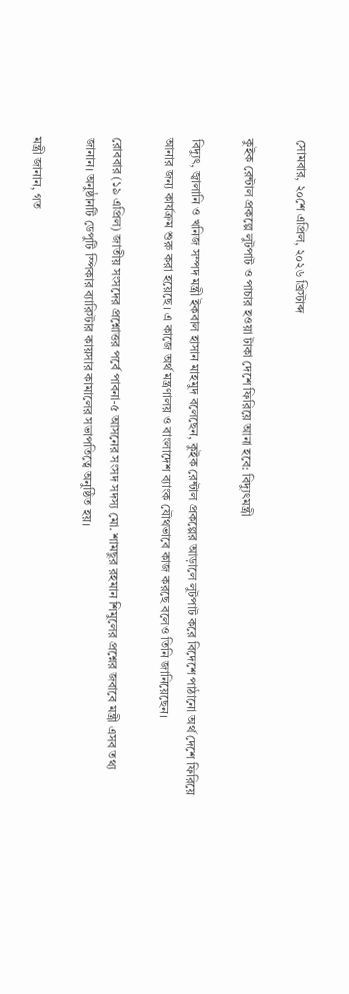সোমবার, ২০শে এপ্রিল, ২০২৬ খ্রিস্টাব্দ

কুইক রেন্টাল প্রকল্পে লুটপাট ও পাচার হওয়া টাকা দেশে ফিরিয়ে আনা হবে: বিদ্যুৎমন্ত্রী

বিদ্যুৎ, জ্বালানি ও খনিজ সম্পদ মন্ত্রী ইকবাল হাসান মাহমুদ বলেছেন, কুইক রেন্টাল প্রকল্পের আড়ালে লুটপাট করে বিদেশে পাঠানো অর্থ দেশে ফিরিয়ে আনার জন্য কার্যক্রম শুরু করা হয়েছে। এ কাজে অর্থ মন্ত্রণালয় ও বাংলাদেশ ব্যাংক যৌথভাবে কাজ করছে বলেও তিনি জানিয়েছেন।

রোববার (১৯ এপ্রিল) জাতীয় সংসদের প্রশ্নোত্তর পর্বে পাবনা-৫ আসনের সংসদ সদস্য মো. শামছুর রহমান শিমুলের প্রশ্নের জবাবে মন্ত্রী এসব তথ্য জানান। অনুষ্ঠানটি ডেপুটি স্পিকার ব্যারিস্টার কায়সার কামালের সভাপতিত্বে অনুষ্ঠিত হয়।

মন্ত্রী জানান, গত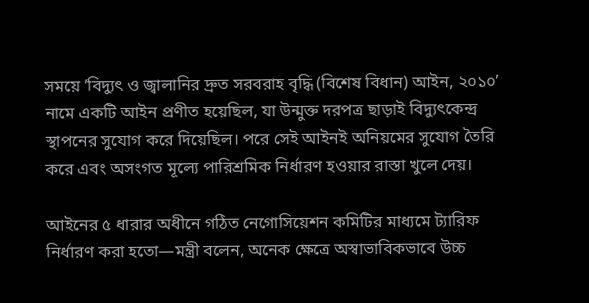সময়ে ’বিদ্যুৎ ও জ্বালানির দ্রুত সরবরাহ বৃদ্ধি (বিশেষ বিধান) আইন, ২০১০’ নামে একটি আইন প্রণীত হয়েছিল, যা উন্মুক্ত দরপত্র ছাড়াই বিদ্যুৎকেন্দ্র স্থাপনের সুযোগ করে দিয়েছিল। পরে সেই আইনই অনিয়মের সুযোগ তৈরি করে এবং অসংগত মূল্যে পারিশ্রমিক নির্ধারণ হওয়ার রাস্তা খুলে দেয়।

আইনের ৫ ধারার অধীনে গঠিত নেগোসিয়েশন কমিটির মাধ্যমে ট্যারিফ নির্ধারণ করা হতো—মন্ত্রী বলেন, অনেক ক্ষেত্রে অস্বাভাবিকভাবে উচ্চ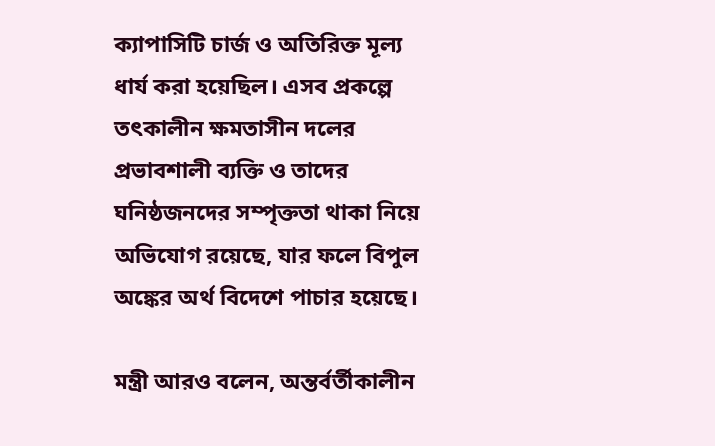ক্যাপাসিটি চার্জ ও অতিরিক্ত মূল্য ধার্য করা হয়েছিল। এসব প্রকল্পে তৎকালীন ক্ষমতাসীন দলের প্রভাবশালী ব্যক্তি ও তাদের ঘনিষ্ঠজনদের সম্পৃক্ততা থাকা নিয়ে অভিযোগ রয়েছে, যার ফলে বিপুল অঙ্কের অর্থ বিদেশে পাচার হয়েছে।

মন্ত্রী আরও বলেন, অন্তর্বর্তীকালীন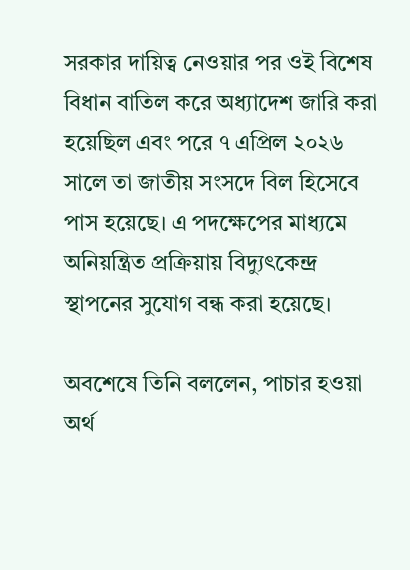সরকার দায়িত্ব নেওয়ার পর ওই বিশেষ বিধান বাতিল করে অধ্যাদেশ জারি করা হয়েছিল এবং পরে ৭ এপ্রিল ২০২৬ সালে তা জাতীয় সংসদে বিল হিসেবে পাস হয়েছে। এ পদক্ষেপের মাধ্যমে অনিয়ন্ত্রিত প্রক্রিয়ায় বিদ্যুৎকেন্দ্র স্থাপনের সুযোগ বন্ধ করা হয়েছে।

অবশেষে তিনি বললেন, পাচার হওয়া অর্থ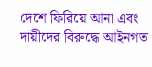দেশে ফিরিয়ে আনা এবং দায়ীদের বিরুদ্ধে আইনগত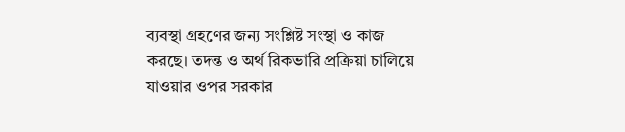ব্যবস্থা গ্রহণের জন্য সংশ্লিষ্ট সংস্থা ও কাজ করছে। তদন্ত ও অর্থ রিকভারি প্রক্রিয়া চালিয়ে যাওয়ার ওপর সরকার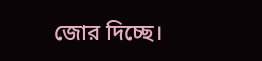জোর দিচ্ছে।